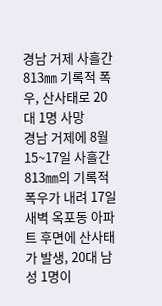경남 거제 사흘간 813㎜ 기록적 폭우, 산사태로 20대 1명 사망
경남 거제에 8월 15~17일 사흘간 813㎜의 기록적 폭우가 내려 17일 새벽 옥포동 아파트 후면에 산사태가 발생, 20대 남성 1명이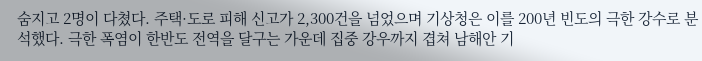숨지고 2명이 다쳤다. 주택·도로 피해 신고가 2,300건을 넘었으며 기상청은 이를 200년 빈도의 극한 강수로 분석했다. 극한 폭염이 한반도 전역을 달구는 가운데 집중 강우까지 겹쳐 남해안 기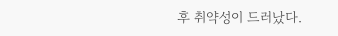후 취약성이 드러났다.